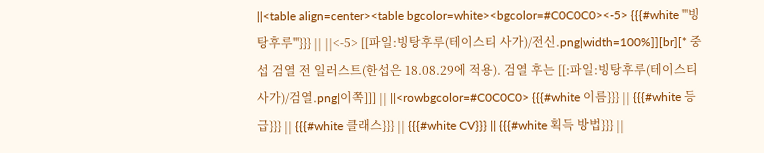||<table align=center><table bgcolor=white><bgcolor=#C0C0C0><-5> {{{#white '''빙탕후루'''}}} || ||<-5> [[파일:빙탕후루(테이스티 사가)/전신.png|width=100%]][br][* 중섭 검열 전 일러스트(한섭은 18.08.29에 적용). 검열 후는 [[:파일:빙탕후루(테이스티 사가)/검열.png|이쪽]]] || ||<rowbgcolor=#C0C0C0> {{{#white 이름}}} || {{{#white 등급}}} || {{{#white 클래스}}} || {{{#white CV}}} || {{{#white 획득 방법}}} ||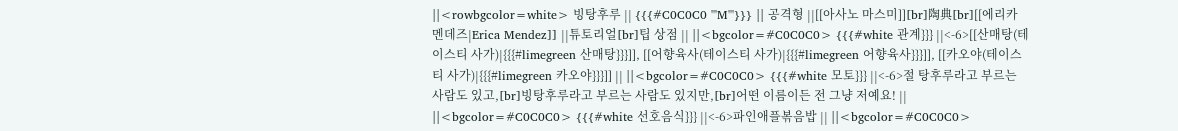||<rowbgcolor=white> 빙탕후루 || {{{#C0C0C0 '''M'''}}} || 공격형 ||[[아사노 마스미]][br]陶典[br][[에리카 멘데즈|Erica Mendez]] ||튜토리얼[br]팁 상점 || ||<bgcolor=#C0C0C0> {{{#white 관계}}} ||<-6>[[산매탕(테이스티 사가)|{{{#limegreen 산매탕}}}]], [[어향육사(테이스티 사가)|{{{#limegreen 어향육사}}}]], [[카오야(테이스티 사가)|{{{#limegreen 카오야}}}]] || ||<bgcolor=#C0C0C0> {{{#white 모토}}} ||<-6>절 탕후루라고 부르는 사람도 있고,[br]빙탕후루라고 부르는 사람도 있지만,[br]어떤 이름이든 전 그냥 저예요! || ||<bgcolor=#C0C0C0> {{{#white 선호음식}}} ||<-6>파인애플볶음밥 || ||<bgcolor=#C0C0C0>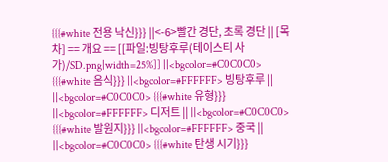{{{#white 전용 낙신}}} ||<-6>빨간 경단, 초록 경단 || [목차] == 개요 == [[파일:빙탕후루(테이스티 사가)/SD.png|width=25%]] ||<bgcolor=#C0C0C0> {{{#white 음식}}} ||<bgcolor=#FFFFFF> 빙탕후루 || ||<bgcolor=#C0C0C0> {{{#white 유형}}} ||<bgcolor=#FFFFFF> 디저트 || ||<bgcolor=#C0C0C0> {{{#white 발원지}}} ||<bgcolor=#FFFFFF> 중국 || ||<bgcolor=#C0C0C0> {{{#white 탄생 시기}}}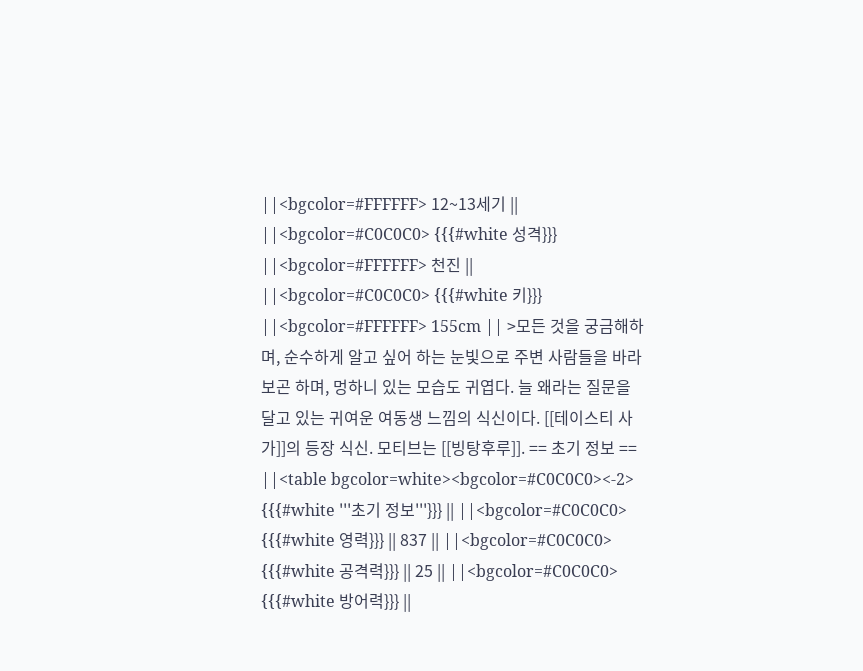||<bgcolor=#FFFFFF> 12~13세기 || ||<bgcolor=#C0C0C0> {{{#white 성격}}} ||<bgcolor=#FFFFFF> 천진 || ||<bgcolor=#C0C0C0> {{{#white 키}}} ||<bgcolor=#FFFFFF> 155cm || >모든 것을 궁금해하며, 순수하게 알고 싶어 하는 눈빛으로 주변 사람들을 바라보곤 하며, 멍하니 있는 모습도 귀엽다. 늘 왜라는 질문을 달고 있는 귀여운 여동생 느낌의 식신이다. [[테이스티 사가]]의 등장 식신. 모티브는 [[빙탕후루]]. == 초기 정보 == ||<table bgcolor=white><bgcolor=#C0C0C0><-2> {{{#white '''초기 정보'''}}} || ||<bgcolor=#C0C0C0> {{{#white 영력}}} || 837 || ||<bgcolor=#C0C0C0> {{{#white 공격력}}} || 25 || ||<bgcolor=#C0C0C0> {{{#white 방어력}}} ||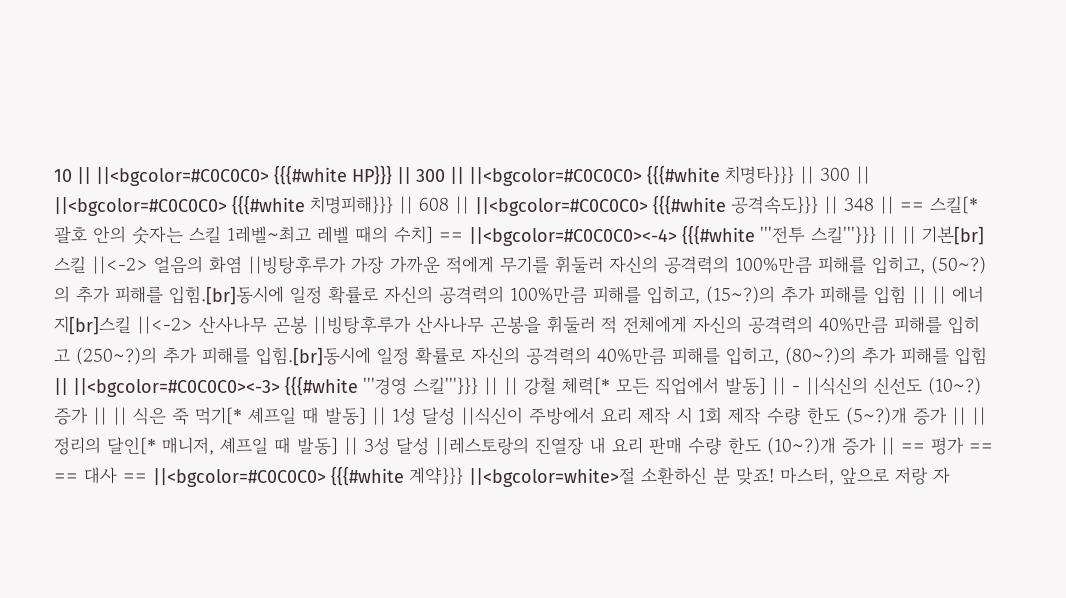10 || ||<bgcolor=#C0C0C0> {{{#white HP}}} || 300 || ||<bgcolor=#C0C0C0> {{{#white 치명타}}} || 300 || ||<bgcolor=#C0C0C0> {{{#white 치명피해}}} || 608 || ||<bgcolor=#C0C0C0> {{{#white 공격속도}}} || 348 || == 스킬[* 괄호 안의 숫자는 스킬 1레벨~최고 레벨 때의 수치] == ||<bgcolor=#C0C0C0><-4> {{{#white '''전투 스킬'''}}} || || 기본[br]스킬 ||<-2> 얼음의 화염 ||빙탕후루가 가장 가까운 적에게 무기를 휘둘러 자신의 공격력의 100%만큼 피해를 입히고, (50~?)의 추가 피해를 입힘.[br]동시에 일정 확률로 자신의 공격력의 100%만큼 피해를 입히고, (15~?)의 추가 피해를 입힘 || || 에너지[br]스킬 ||<-2> 산사나무 곤봉 ||빙탕후루가 산사나무 곤봉을 휘둘러 적 전체에게 자신의 공격력의 40%만큼 피해를 입히고 (250~?)의 추가 피해를 입힘.[br]동시에 일정 확률로 자신의 공격력의 40%만큼 피해를 입히고, (80~?)의 추가 피해를 입힘 || ||<bgcolor=#C0C0C0><-3> {{{#white '''경영 스킬'''}}} || || 강철 체력[* 모든 직업에서 발동] || - ||식신의 신선도 (10~?) 증가 || || 식은 죽 먹기[* 셰프일 때 발동] || 1성 달성 ||식신이 주방에서 요리 제작 시 1회 제작 수량 한도 (5~?)개 증가 || || 정리의 달인[* 매니저, 셰프일 때 발동] || 3성 달성 ||레스토랑의 진열장 내 요리 판매 수량 한도 (10~?)개 증가 || == 평가 == == 대사 == ||<bgcolor=#C0C0C0> {{{#white 계약}}} ||<bgcolor=white>절 소환하신 분 맞죠! 마스터, 앞으로 저랑 자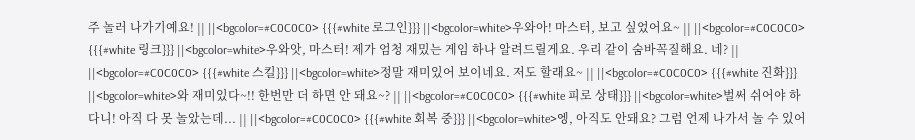주 놀러 나가기예요! || ||<bgcolor=#C0C0C0> {{{#white 로그인}}} ||<bgcolor=white>우와아! 마스터, 보고 싶었어요~ || ||<bgcolor=#C0C0C0> {{{#white 링크}}} ||<bgcolor=white>우와앗, 마스터! 제가 엄청 재밌는 게임 하나 알려드릴게요. 우리 같이 숨바꼭질해요. 네? || ||<bgcolor=#C0C0C0> {{{#white 스킬}}} ||<bgcolor=white>정말 재미있어 보이네요. 저도 할래요~ || ||<bgcolor=#C0C0C0> {{{#white 진화}}} ||<bgcolor=white>와 재미있다~!! 한번만 더 하면 안 돼요~? || ||<bgcolor=#C0C0C0> {{{#white 피로 상태}}} ||<bgcolor=white>벌써 쉬어야 하다니! 아직 다 못 놀았는데... || ||<bgcolor=#C0C0C0> {{{#white 회복 중}}} ||<bgcolor=white>엥, 아직도 안돼요? 그럼 언제 나가서 놀 수 있어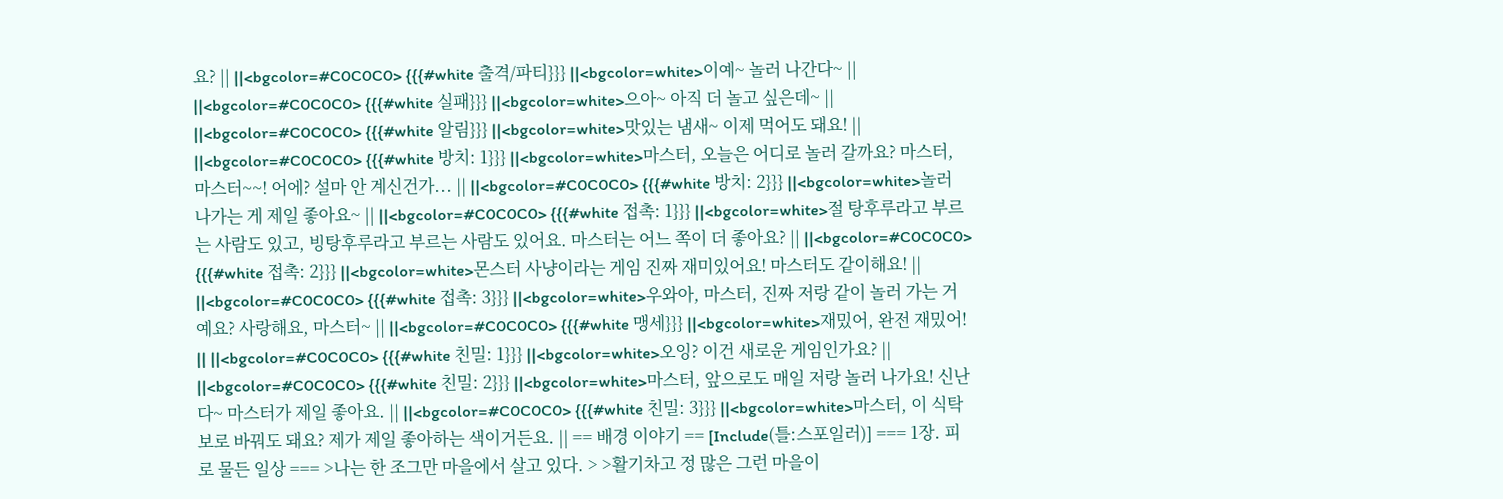요? || ||<bgcolor=#C0C0C0> {{{#white 출격/파티}}} ||<bgcolor=white>이예~ 놀러 나간다~ || ||<bgcolor=#C0C0C0> {{{#white 실패}}} ||<bgcolor=white>으아~ 아직 더 놀고 싶은데~ || ||<bgcolor=#C0C0C0> {{{#white 알림}}} ||<bgcolor=white>맛있는 냄새~ 이제 먹어도 돼요! || ||<bgcolor=#C0C0C0> {{{#white 방치: 1}}} ||<bgcolor=white>마스터, 오늘은 어디로 놀러 갈까요? 마스터, 마스터~~! 어에? 설마 안 계신건가... || ||<bgcolor=#C0C0C0> {{{#white 방치: 2}}} ||<bgcolor=white>놀러 나가는 게 제일 좋아요~ || ||<bgcolor=#C0C0C0> {{{#white 접촉: 1}}} ||<bgcolor=white>절 탕후루라고 부르는 사람도 있고, 빙탕후루라고 부르는 사람도 있어요. 마스터는 어느 쪽이 더 좋아요? || ||<bgcolor=#C0C0C0> {{{#white 접촉: 2}}} ||<bgcolor=white>몬스터 사냥이라는 게임 진짜 재미있어요! 마스터도 같이해요! || ||<bgcolor=#C0C0C0> {{{#white 접촉: 3}}} ||<bgcolor=white>우와아, 마스터, 진짜 저랑 같이 놀러 가는 거예요? 사랑해요, 마스터~ || ||<bgcolor=#C0C0C0> {{{#white 맹세}}} ||<bgcolor=white>재밌어, 완전 재밌어! || ||<bgcolor=#C0C0C0> {{{#white 친밀: 1}}} ||<bgcolor=white>오잉? 이건 새로운 게임인가요? || ||<bgcolor=#C0C0C0> {{{#white 친밀: 2}}} ||<bgcolor=white>마스터, 앞으로도 매일 저랑 놀러 나가요! 신난다~ 마스터가 제일 좋아요. || ||<bgcolor=#C0C0C0> {{{#white 친밀: 3}}} ||<bgcolor=white>마스터, 이 식탁보로 바꿔도 돼요? 제가 제일 좋아하는 색이거든요. || == 배경 이야기 == [Include(틀:스포일러)] === 1장. 피로 물든 일상 === >나는 한 조그만 마을에서 살고 있다. > >활기차고 정 많은 그런 마을이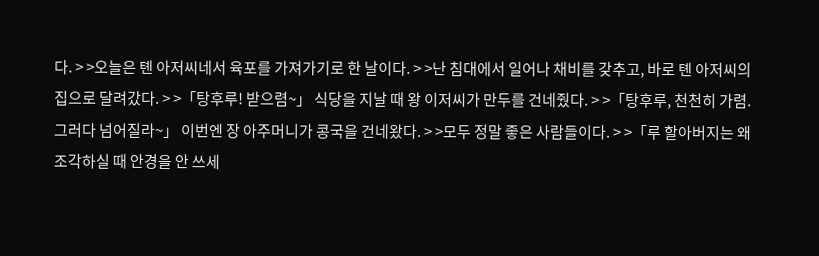다. > >오늘은 톈 아저씨네서 육포를 가져가기로 한 날이다. > >난 침대에서 일어나 채비를 갖추고, 바로 톈 아저씨의 집으로 달려갔다. > >「탕후루! 받으렴~」 식당을 지날 때 왕 이저씨가 만두를 건네줬다. > >「탕후루, 천천히 가렴. 그러다 넘어질라~」 이번엔 장 아주머니가 콩국을 건네왔다. > >모두 정말 좋은 사람들이다. > >「루 할아버지는 왜 조각하실 때 안경을 안 쓰세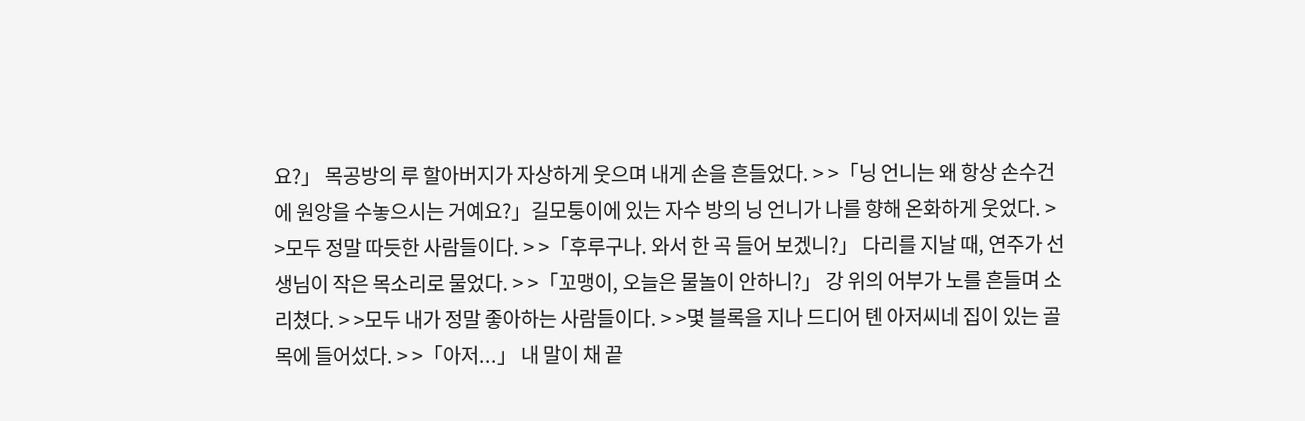요?」 목공방의 루 할아버지가 자상하게 웃으며 내게 손을 흔들었다. > >「닝 언니는 왜 항상 손수건에 원앙을 수놓으시는 거예요?」길모퉁이에 있는 자수 방의 닝 언니가 나를 향해 온화하게 웃었다. > >모두 정말 따듯한 사람들이다. > >「후루구나. 와서 한 곡 들어 보겠니?」 다리를 지날 때, 연주가 선생님이 작은 목소리로 물었다. > >「꼬맹이, 오늘은 물놀이 안하니?」 강 위의 어부가 노를 흔들며 소리쳤다. > >모두 내가 정말 좋아하는 사람들이다. > >몇 블록을 지나 드디어 톈 아저씨네 집이 있는 골목에 들어섰다. > >「아저...」 내 말이 채 끝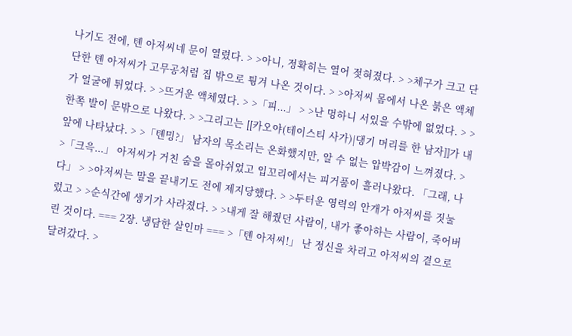나기도 전에, 톈 아저씨네 문이 열렸다. > >아니, 정확히는 열어 젖혀졌다. > >체구가 크고 단단한 톈 아저씨가 고무공처럼 집 밖으로 튕겨 나온 것이다. > >아저씨 몸에서 나온 붉은 액체가 얼굴에 튀었다. > >뜨거운 액체였다. > >「피...」 > >난 멍하니 서있을 수밖에 없었다. > >한쪽 발이 문밖으로 나왔다. > >그리고는 [[카오야(테이스티 사가)|댕기 머리를 한 남자]]가 내 앞에 나타났다. > >「톈밍?」 남자의 목소리는 온화했지만, 알 수 없는 압박감이 느껴졌다. > >「크윽...」 아저씨가 거친 숨을 몰아쉬었고 입꼬리에서는 피거품이 흘러나왔다. 「그래, 나다」 > >아저씨는 말을 끝내기도 전에 제지당했다. > >두터운 영력의 안개가 아저씨를 짓눌렀고 > >순식간에 생기가 사라졌다. > >내게 잘 해줬던 사람이, 내가 좋아하는 사람이, 죽어버린 것이다. === 2장. 냉담한 살인마 === >「톈 아저씨!」 난 정신을 차리고 아저씨의 곁으로 달려갔다. >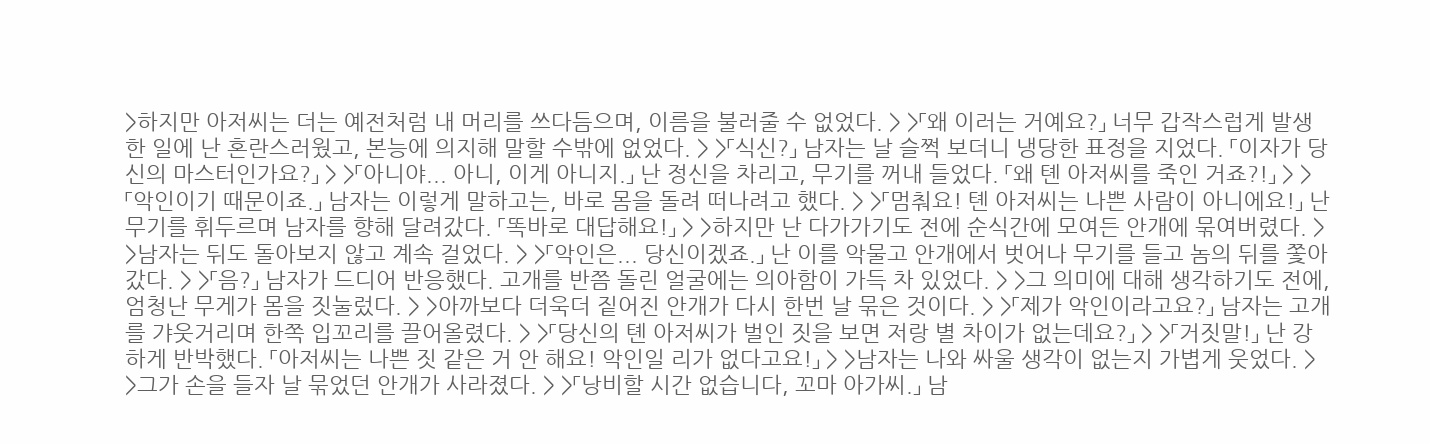>하지만 아저씨는 더는 예전처럼 내 머리를 쓰다듬으며, 이름을 불러줄 수 없었다. > >「왜 이러는 거예요?」 너무 갑작스럽게 발생한 일에 난 혼란스러웠고, 본능에 의지해 말할 수밖에 없었다. > >「식신?」 남자는 날 슬쩍 보더니 냉당한 표정을 지었다. 「이자가 당신의 마스터인가요?」 > >「아니야... 아니, 이게 아니지.」 난 정신을 차리고, 무기를 꺼내 들었다. 「왜 톈 아저씨를 죽인 거죠?!」 > >「악인이기 때문이죠.」 남자는 이렇게 말하고는, 바로 몸을 돌려 떠나려고 했다. > >「멈춰요! 톈 아저씨는 나쁜 사람이 아니에요!」 난 무기를 휘두르며 남자를 향해 달려갔다. 「똑바로 대답해요!」 > >하지만 난 다가가기도 전에 순식간에 모여든 안개에 묶여버렸다. > >남자는 뒤도 돌아보지 않고 계속 걸었다. > >「악인은... 당신이겠죠.」 난 이를 악물고 안개에서 벗어나 무기를 들고 놈의 뒤를 쫓아갔다. > >「음?」 남자가 드디어 반응했다. 고개를 반쯤 돌린 얼굴에는 의아함이 가득 차 있었다. > >그 의미에 대해 생각하기도 전에, 엄청난 무게가 몸을 짓눌렀다. > >아까보다 더욱더 짙어진 안개가 다시 한번 날 묶은 것이다. > >「제가 악인이라고요?」 남자는 고개를 갸웃거리며 한쪽 입꼬리를 끌어올렸다. > >「당신의 톈 아저씨가 벌인 짓을 보면 저랑 별 차이가 없는데요?」 > >「거짓말!」 난 강하게 반박했다. 「아저씨는 나쁜 짓 같은 거 안 해요! 악인일 리가 없다고요!」 > >남자는 나와 싸울 생각이 없는지 가볍게 웃었다. > >그가 손을 들자 날 묶었던 안개가 사라졌다. > >「낭비할 시간 없습니다, 꼬마 아가씨.」 남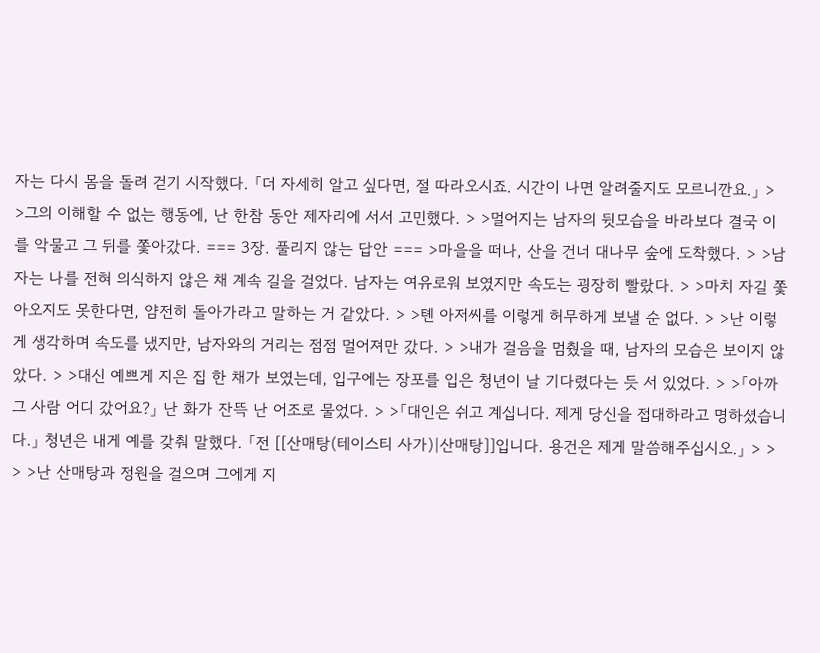자는 다시 몸을 돌려 걷기 시작했다. 「더 자세히 알고 싶다면, 절 따라오시죠. 시간이 나면 알려줄지도 모르니깐요.」 > >그의 이해할 수 없는 행동에, 난 한참 동안 제자리에 서서 고민했다. > >멀어지는 남자의 뒷모습을 바라보다 결국 이를 악물고 그 뒤를 쫓아갔다. === 3장. 풀리지 않는 답안 === >마을을 떠나, 산을 건너 대나무 숲에 도착했다. > >남자는 나를 전혀 의식하지 않은 채 계속 길을 걸었다. 남자는 여유로워 보였지만 속도는 굉장히 빨랐다. > >마치 자길 쫓아오지도 못한다면, 얌전히 돌아가라고 말하는 거 같았다. > >톈 아저씨를 이렇게 허무하게 보낼 순 없다. > >난 이렇게 생각하며 속도를 냈지만, 남자와의 거리는 점점 멀어져만 갔다. > >내가 걸음을 멈췄을 때, 남자의 모습은 보이지 않았다. > >대신 예쁘게 지은 집 한 채가 보였는데, 입구에는 장포를 입은 청년이 날 기다렸다는 듯 서 있었다. > >「아까 그 사람 어디 갔어요?」 난 화가 잔뜩 난 어조로 물었다. > >「대인은 쉬고 계십니다. 제게 당신을 접대하라고 명하셨습니다.」 청년은 내게 예를 갖춰 말했다. 「전 [[산매탕(테이스티 사가)|산매탕]]입니다. 용건은 제게 말씀해주십시오.」 > > > >난 산매탕과 정원을 걸으며 그에게 지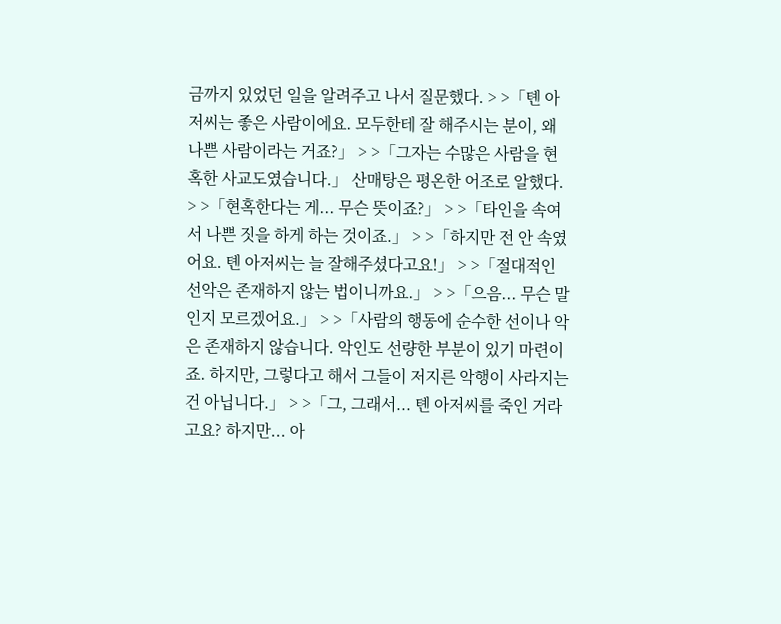금까지 있었던 일을 알려주고 나서 질문했다. > >「톈 아저씨는 좋은 사람이에요. 모두한테 잘 해주시는 분이, 왜 나쁜 사람이라는 거죠?」 > >「그자는 수많은 사람을 현혹한 사교도였습니다.」 산매탕은 평온한 어조로 알했다. > >「현혹한다는 게... 무슨 뜻이죠?」 > >「타인을 속여서 나쁜 짓을 하게 하는 것이죠.」 > >「하지만 전 안 속였어요. 톈 아저씨는 늘 잘해주셨다고요!」 > >「절대적인 선악은 존재하지 않는 법이니까요.」 > >「으음... 무슨 말인지 모르겠어요.」 > >「사람의 행동에 순수한 선이나 악은 존재하지 않습니다. 악인도 선량한 부분이 있기 마련이죠. 하지만, 그렇다고 해서 그들이 저지른 악행이 사라지는 건 아닙니다.」 > >「그, 그래서... 톈 아저씨를 죽인 거라고요? 하지만... 아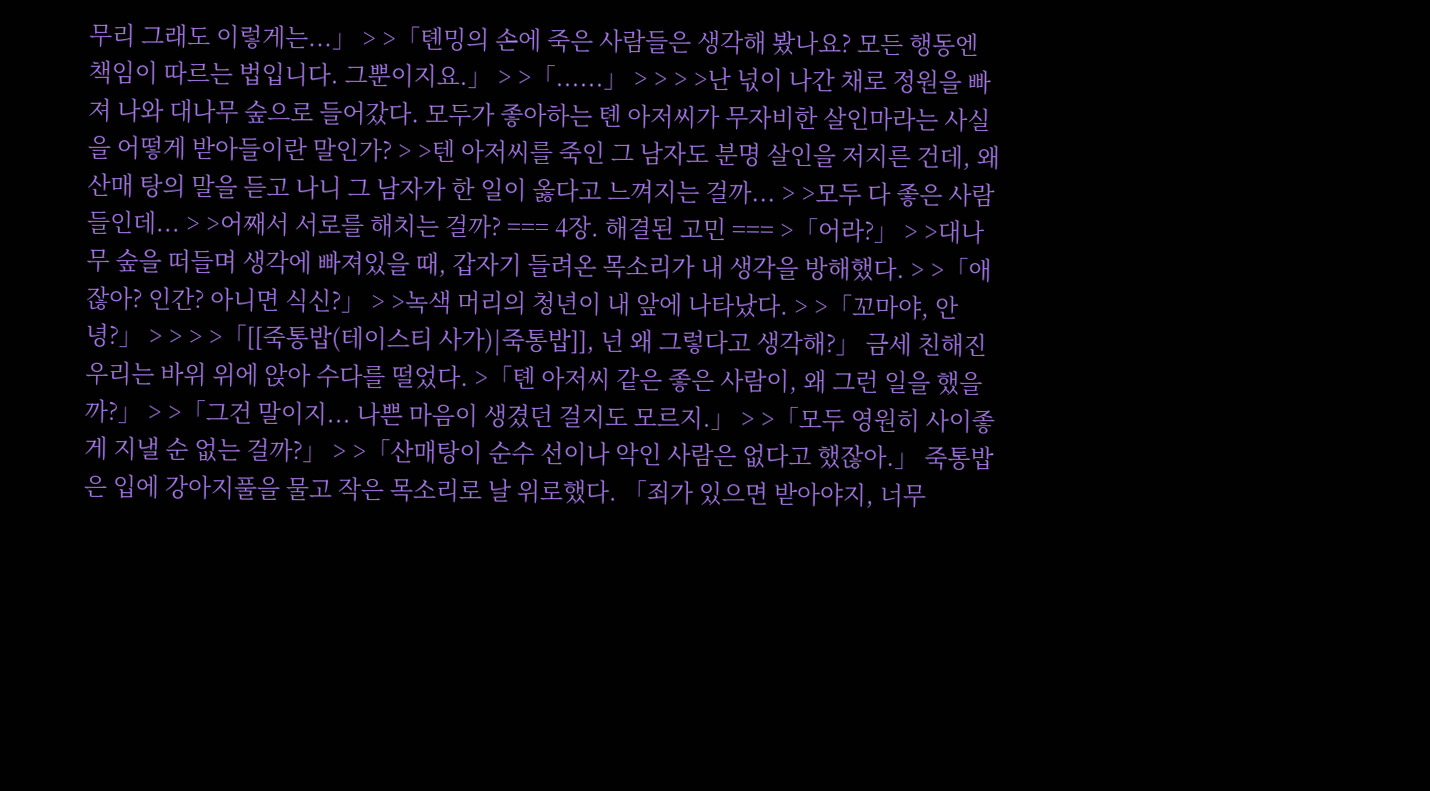무리 그래도 이렇게는...」 > >「톈밍의 손에 죽은 사람들은 생각해 봤나요? 모든 행동엔 책임이 따르는 법입니다. 그뿐이지요.」 > >「......」 > > > >난 넋이 나간 채로 정원을 빠져 나와 대나무 숲으로 들어갔다. 모두가 좋아하는 톈 아저씨가 무자비한 살인마라는 사실을 어떻게 받아들이란 말인가? > >텐 아저씨를 죽인 그 남자도 분명 살인을 저지른 건데, 왜 산매 탕의 말을 듣고 나니 그 남자가 한 일이 옳다고 느껴지는 걸까... > >모두 다 좋은 사람들인데... > >어째서 서로를 해치는 걸까? === 4장. 해결된 고민 === >「어라?」 > >대나무 숲을 떠들며 생각에 빠져있을 때, 갑자기 들려온 목소리가 내 생각을 방해했다. > >「애잖아? 인간? 아니면 식신?」 > >녹색 머리의 청년이 내 앞에 나타났다. > >「꼬마야, 안녕?」 > > > >「[[죽통밥(테이스티 사가)|죽통밥]], 넌 왜 그렇다고 생각해?」 금세 친해진 우리는 바위 위에 앉아 수다를 떨었다. >「톈 아저씨 같은 좋은 사람이, 왜 그런 일을 했을까?」 > >「그건 말이지... 나쁜 마음이 생겼던 걸지도 모르지.」 > >「모두 영원히 사이좋게 지낼 순 없는 걸까?」 > >「산매탕이 순수 선이나 악인 사람은 없다고 했잖아.」 죽통밥은 입에 강아지풀을 물고 작은 목소리로 날 위로했다. 「죄가 있으면 받아야지, 너무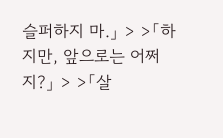슬퍼하지 마.」 > >「하지만, 앞으로는 어쩌지?」 > >「살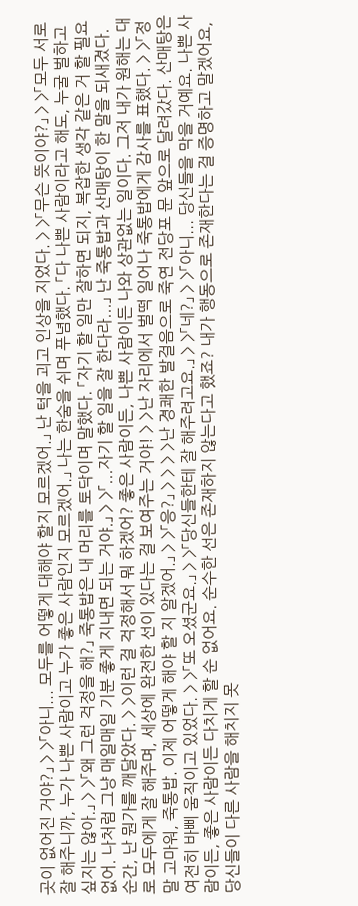곳이 없어진 거야?」 > >「아니... 모두를 어떻게 대해야 할지 모르겠어.」 난 턱을 괴고 인상을 지었다. > >「무슨 뜻이야?」 > >「모두 서로 잘 해주니까, 누가 나쁜 사람이고 누가 좋은 사람인지 모르겠어.」 나는 한숨을 쉬며 푸념했다. 「다 나쁜 사람이라고 해도, 누굴 벌하고 싶지는 않아.」 > >「왜 그런 걱정을 해?」 죽통밥은 내 머리를 토닥이며 말했다. 「자기 할 일만 잘하면 되지, 복잡한 생각 같은 거 할 필요없어. 나처럼 그냥 매일매일 기분 좋게 지내면 되는 거야.」 > >「...자기 할 일을 잘 한다라...」 난 죽통밥과 산매탕이 한 말을 되새겼다. 순간, 난 뭔가를 깨달았다. > >이런 걸 걱정해서 뭐 하겠어? 좋은 사람이든, 나쁜 사람이든 나와 상관없는 일이다. 그저 내가 원해는 대로 모두에게 잘 해주며, 세상에 완전한 선이 있다는 걸 보여주는 거야! > >난 자리에서 벌떡 일어나 죽통밥에게 감사를 표했다. > >「정말 고마워, 죽통밥. 이제 어떻게 해야 할 지 알겠어.」 > >「응?」 > > > >난 경쾌한 발걸음으로 죽연 전당포 문 앞으로 달려갔다. 산매탕은 여전히 바삐 움직이고 있었다. > >「또 오셨군요.」 > >「당신들한테 잘 해주려고요.」 > >「네?」 > >「아니... 당신들을 막을 거예요. 나쁜 사람이든, 좋은 사람이든 다치게 할 순 없어요. 순수한 선은 존재하지 않는다고 했죠? 내가 행동으로 존재한다는 걸 증명하고 말겠어요, 당신들이 다른 사람을 해치지 못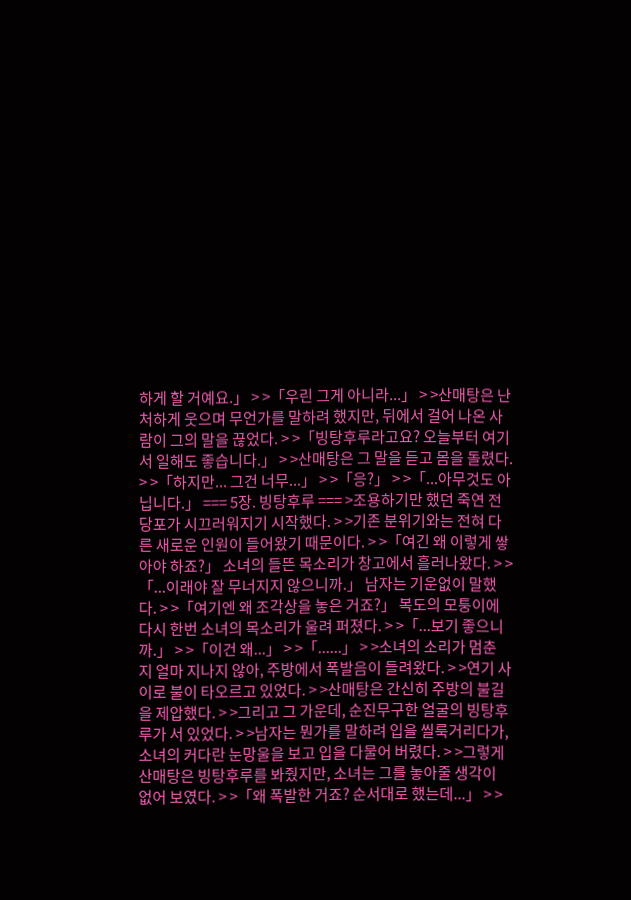하게 할 거예요.」 > >「우린 그게 아니라...」 > >산매탕은 난처하게 웃으며 무언가를 말하려 했지만, 뒤에서 걸어 나온 사람이 그의 말을 끊었다. > >「빙탕후루라고요? 오늘부터 여기서 일해도 좋습니다.」 > >산매탕은 그 말을 듣고 몸을 돌렸다. > >「하지만... 그건 너무...」 > >「응?」 > >「...아무것도 아닙니다.」 === 5장. 빙탕후루 === >조용하기만 했던 죽연 전당포가 시끄러워지기 시작했다. > >기존 분위기와는 전혀 다른 새로운 인원이 들어왔기 때문이다. > >「여긴 왜 이렇게 쌓아야 하죠?」 소녀의 들뜬 목소리가 창고에서 흘러나왔다. > >「...이래야 잘 무너지지 않으니까.」 남자는 기운없이 말했다. > >「여기엔 왜 조각상을 놓은 거죠?」 복도의 모퉁이에 다시 한번 소녀의 목소리가 울려 퍼졌다. > >「...보기 좋으니까.」 > >「이건 왜...」 > >「......」 > >소녀의 소리가 멈춘 지 얼마 지나지 않아, 주방에서 폭발음이 들려왔다. > >연기 사이로 불이 타오르고 있었다. > >산매탕은 간신히 주방의 불길을 제압했다. > >그리고 그 가운데, 순진무구한 얼굴의 빙탕후루가 서 있었다. > >남자는 뭔가를 말하려 입을 씰룩거리다가, 소녀의 커다란 눈망울을 보고 입을 다물어 버렸다. > >그렇게 산매탕은 빙탕후루를 봐줬지만, 소녀는 그를 놓아줄 생각이 없어 보였다. > >「왜 폭발한 거죠? 순서대로 했는데...」 > >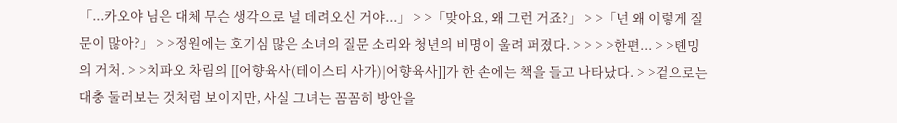「...카오야 님은 대체 무슨 생각으로 널 데려오신 거야...」 > >「맞아요, 왜 그런 거죠?」 > >「넌 왜 이렇게 질문이 많아?」 > >정원에는 호기심 많은 소녀의 질문 소리와 청년의 비명이 울려 퍼졌다. > > > >한편... > >톈밍의 거처. > >치파오 차림의 [[어향육사(테이스티 사가)|어향육사]]가 한 손에는 책을 들고 나타났다. > >겉으로는 대충 둘러보는 것처럼 보이지만, 사실 그녀는 꼼꼼히 방안을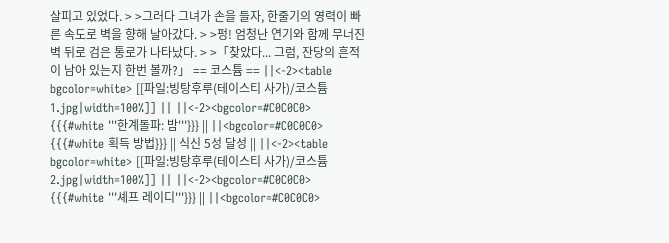살피고 있었다. > >그러다 그녀가 손을 들자, 한줄기의 영력이 빠른 속도로 벽을 향해 날아갔다. > >펑! 엄청난 연기와 함께 무너진 벽 뒤로 검은 통로가 나타났다. > >「찾았다... 그럼, 잔당의 흔적이 남아 있는지 한번 볼까?」 == 코스튬 == ||<-2><table bgcolor=white> [[파일:빙탕후루(테이스티 사가)/코스튬1.jpg|width=100%]] || ||<-2><bgcolor=#C0C0C0> {{{#white '''한계돌파: 밤'''}}} || ||<bgcolor=#C0C0C0> {{{#white 획득 방법}}} || 식신 5성 달성 || ||<-2><table bgcolor=white> [[파일:빙탕후루(테이스티 사가)/코스튬2.jpg|width=100%]] || ||<-2><bgcolor=#C0C0C0> {{{#white '''셰프 레이디'''}}} || ||<bgcolor=#C0C0C0>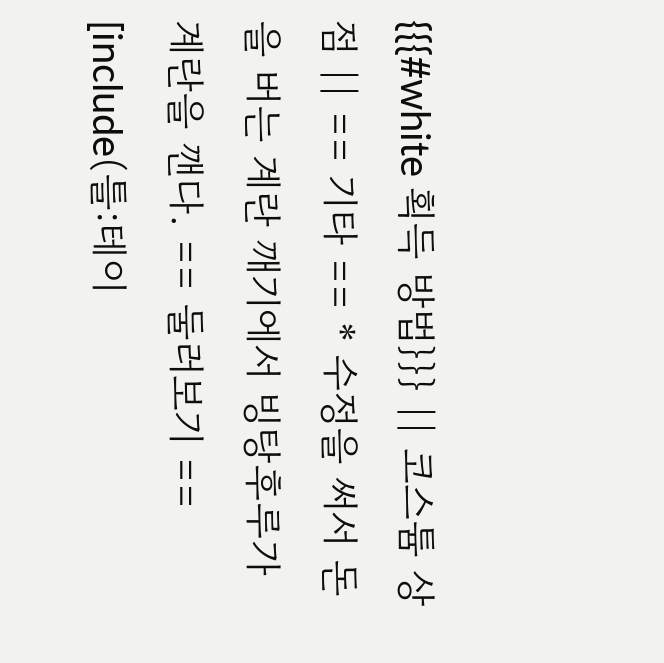{{{#white 획득 방법}}} || 코스튬 상점 || == 기타 == * 수정을 써서 돈을 버는 계란 깨기에서 빙탕후루가 계란을 깬다. == 둘러보기 == [include(틀:테이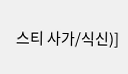스티 사가/식신)]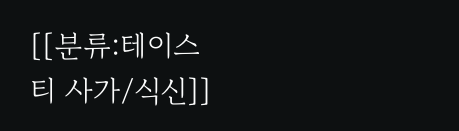[[분류:테이스티 사가/식신]]